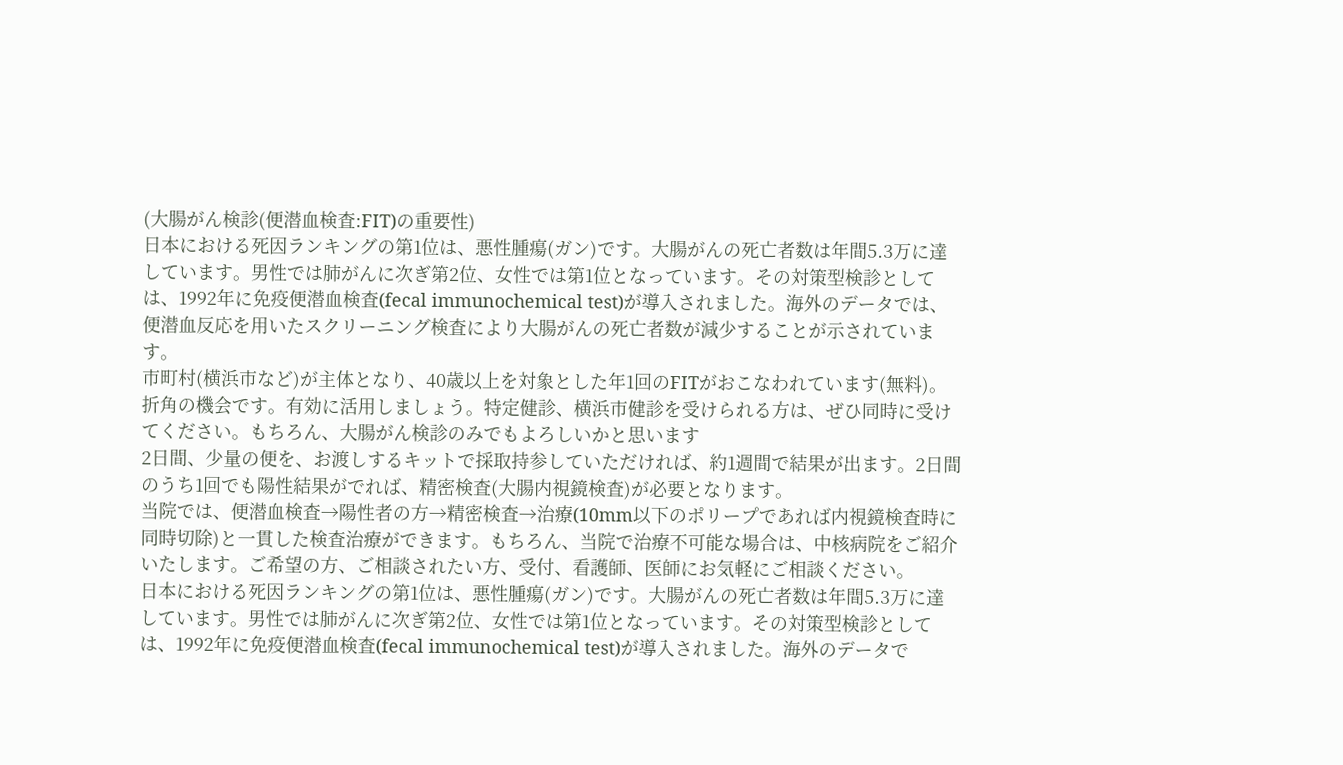(大腸がん検診(便潜血検査:FIT)の重要性)
日本における死因ランキングの第1位は、悪性腫瘍(ガン)です。大腸がんの死亡者数は年間5.3万に達しています。男性では肺がんに次ぎ第2位、女性では第1位となっています。その対策型検診としては、1992年に免疫便潜血検査(fecal immunochemical test)が導入されました。海外のデータでは、便潜血反応を用いたスクリーニング検査により大腸がんの死亡者数が減少することが示されています。
市町村(横浜市など)が主体となり、40歳以上を対象とした年1回のFITがおこなわれています(無料)。折角の機会です。有効に活用しましょう。特定健診、横浜市健診を受けられる方は、ぜひ同時に受けてください。もちろん、大腸がん検診のみでもよろしいかと思います
2日間、少量の便を、お渡しするキットで採取持参していただければ、約1週間で結果が出ます。2日間のうち1回でも陽性結果がでれば、精密検査(大腸内視鏡検査)が必要となります。
当院では、便潜血検査→陽性者の方→精密検査→治療(10mm以下のポリープであれば内視鏡検査時に同時切除)と一貫した検査治療ができます。もちろん、当院で治療不可能な場合は、中核病院をご紹介いたします。ご希望の方、ご相談されたい方、受付、看護師、医師にお気軽にご相談ください。
日本における死因ランキングの第1位は、悪性腫瘍(ガン)です。大腸がんの死亡者数は年間5.3万に達しています。男性では肺がんに次ぎ第2位、女性では第1位となっています。その対策型検診としては、1992年に免疫便潜血検査(fecal immunochemical test)が導入されました。海外のデータで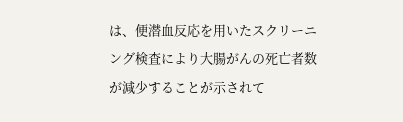は、便潜血反応を用いたスクリーニング検査により大腸がんの死亡者数が減少することが示されて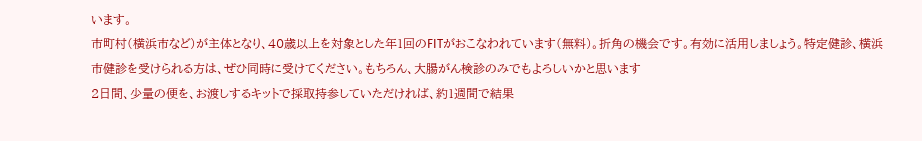います。
市町村(横浜市など)が主体となり、40歳以上を対象とした年1回のFITがおこなわれています(無料)。折角の機会です。有効に活用しましょう。特定健診、横浜市健診を受けられる方は、ぜひ同時に受けてください。もちろん、大腸がん検診のみでもよろしいかと思います
2日間、少量の便を、お渡しするキットで採取持参していただければ、約1週間で結果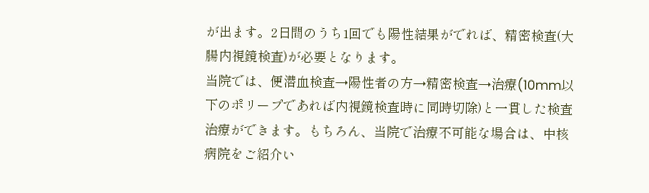が出ます。2日間のうち1回でも陽性結果がでれば、精密検査(大腸内視鏡検査)が必要となります。
当院では、便潜血検査→陽性者の方→精密検査→治療(10mm以下のポリープであれば内視鏡検査時に同時切除)と一貫した検査治療ができます。もちろん、当院で治療不可能な場合は、中核病院をご紹介い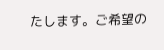たします。ご希望の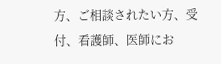方、ご相談されたい方、受付、看護師、医師にお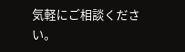気軽にご相談ください。